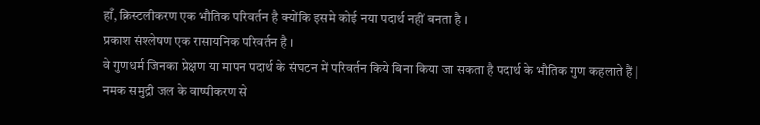हाँ, क्रिस्टलीकरण एक भौतिक परिवर्तन है क्योंकि इसमे कोई नया पदार्थ नहीं बनता है ।
प्रकाश संश्लेषण एक रासायनिक परिवर्तन है ।
वे गुणधर्म जिनका प्रेक्षण या मापन पदार्थ के संघटन में परिवर्तन किये बिना किया जा सकता है पदार्थ के भौतिक गुण कहलाते हैं |
नमक समुद्री जल के वाष्पीकरण से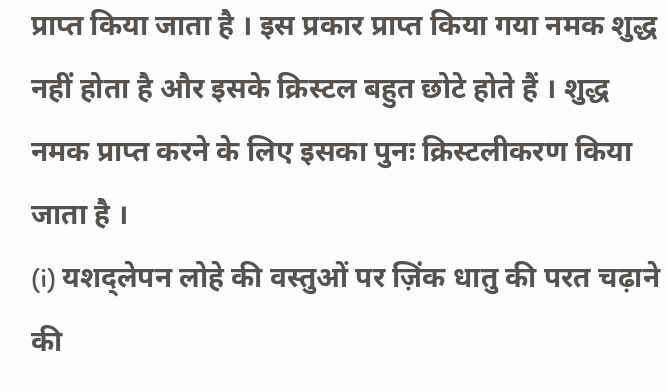प्राप्त किया जाता है । इस प्रकार प्राप्त किया गया नमक शुद्ध नहीं होता है और इसके क्रिस्टल बहुत छोटे होते हैं । शुद्ध नमक प्राप्त करने के लिए इसका पुनः क्रिस्टलीकरण किया जाता है ।
(i) यशद्लेपन लोहे की वस्तुओं पर ज़िंक धातु की परत चढ़ाने की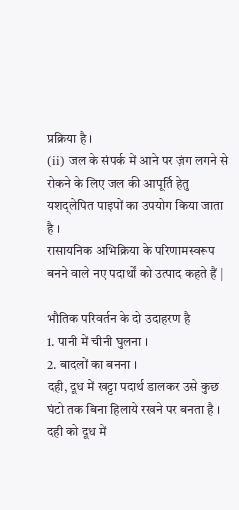प्रक्रिया है ।
(ii) जल के संपर्क में आने पर ज़ंग लगने से रोकने के लिए जल की आपूर्ति हेतु यशद्लेपित पाइपों का उपयोग किया जाता है ।
रासायनिक अभिक्रिया के परिणामस्वरूप बनने वाले नए पदार्थों को उत्पाद कहते हैं |

भौतिक परिवर्तन के दो उदाहरण है
1. पानी में चीनी घुलना ।
2. बादलों का बनना ।
दही, दूध में खट्टा पदार्थ डालकर उसे कुछ घंटो तक बिना हिलाये रखने पर बनता है । दही को दूध में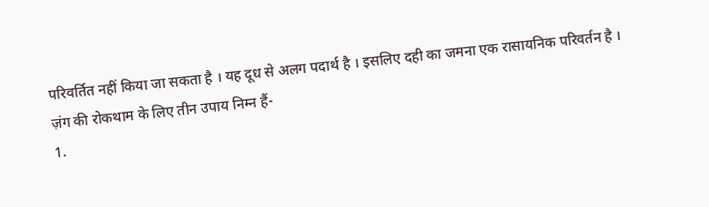परिवर्तित नहीं किया जा सकता है । यह दूध से अलग पदार्थ है । इसलिए दही का जमना एक रासायनिक परिवर्तन है ।
ज़ंग की रोकथाम के लिए तीन उपाय निम्न हैं-
1.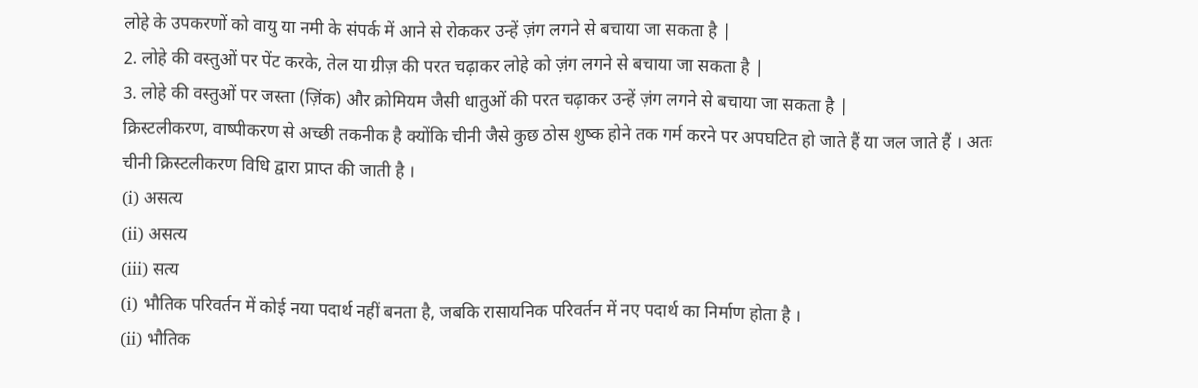लोहे के उपकरणों को वायु या नमी के संपर्क में आने से रोककर उन्हें ज़ंग लगने से बचाया जा सकता है |
2. लोहे की वस्तुओं पर पेंट करके, तेल या ग्रीज़ की परत चढ़ाकर लोहे को ज़ंग लगने से बचाया जा सकता है |
3. लोहे की वस्तुओं पर जस्ता (ज़िंक) और क्रोमियम जैसी धातुओं की परत चढ़ाकर उन्हें ज़ंग लगने से बचाया जा सकता है |
क्रिस्टलीकरण, वाष्पीकरण से अच्छी तकनीक है क्योंकि चीनी जैसे कुछ ठोस शुष्क होने तक गर्म करने पर अपघटित हो जाते हैं या जल जाते हैं । अतः चीनी क्रिस्टलीकरण विधि द्वारा प्राप्त की जाती है ।
(i) असत्य
(ii) असत्य
(iii) सत्य
(i) भौतिक परिवर्तन में कोई नया पदार्थ नहीं बनता है, जबकि रासायनिक परिवर्तन में नए पदार्थ का निर्माण होता है ।
(ii) भौतिक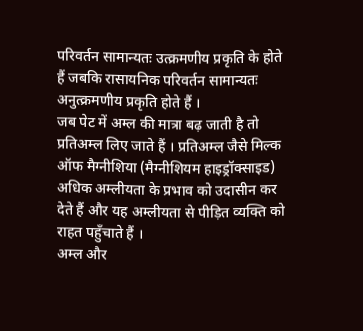परिवर्तन सामान्यतः उत्क्रमणीय प्रकृति के होते हैं जबकि रासायनिक परिवर्तन सामान्यतः अनुत्क्रमणीय प्रकृति होते हैं ।
जब पेट में अम्ल की मात्रा बढ़ जाती है तो प्रतिअम्ल लिए जाते हैं । प्रतिअम्ल जैसे मिल्क ऑफ मैग्नीशिया (मैग्नीशियम हाइड्रॉक्साइड) अधिक अम्लीयता के प्रभाव को उदासीन कर देते हैं और यह अम्लीयता से पीड़ित व्यक्ति को राहत पहुँचाते हैं ।
अम्ल और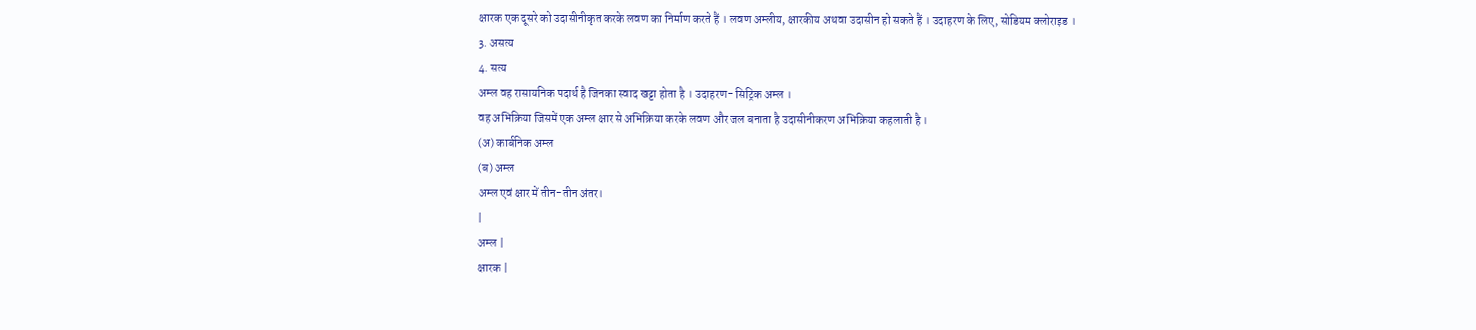क्षारक एक दूसरे को उदासीनीकृत करके लवण का निर्माण करते हैं । लवण अम्लीय, क्षारकीय अथवा उदासीन हो सकते हैं । उदाहरण के लिए, सोडियम क्लोराइड ।
3. असत्य
4. सत्य
अम्ल वह रासायनिक पदार्थ है जिनका स्वाद खट्टा होता है । उदाहरण- सिट्रिक अम्ल ।
वह अभिक्रिया जिसमें एक अम्ल क्षार से अभिक्रिया करके लवण और जल बनाता है उदासीनीकरण अभिक्रिया कहलाती है ।
(अ) कार्बनिक अम्ल
(ब) अम्ल
अम्ल एवं क्षार में तीन-तीन अंतर।
|
अम्ल |
क्षारक |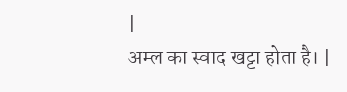|
अम्ल का स्वाद खट्टा होता है। |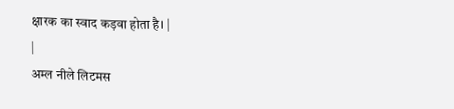क्षारक का स्वाद कड़वा होता है। |
|
अम्ल नीले लिटमस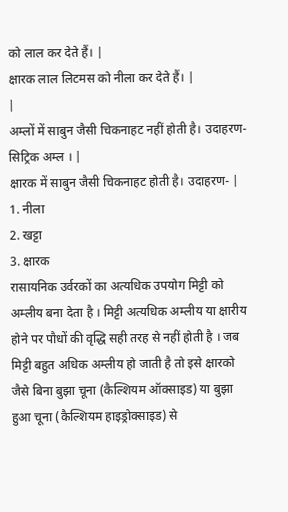को लाल कर देते हैं। |
क्षारक लाल लिटमस को नीला कर देते हैं। |
|
अम्लों में साबुन जैसी चिकनाहट नहीं होती है। उदाहरण- सिट्रिक अम्ल । |
क्षारक में साबुन जैसी चिकनाहट होती है। उदाहरण- |
1. नीला
2. खट्टा
3. क्षारक
रासायनिक उर्वरकों का अत्यधिक उपयोग मिट्टी को अम्लीय बना देता है । मिट्टी अत्यधिक अम्लीय या क्षारीय होने पर पौधों की वृद्धि सही तरह से नहीं होती है । जब मिट्टी बहुत अधिक अम्लीय हो जाती है तो इसे क्षारको जैसे बिना बुझा चूना (कैल्शियम ऑक्साइड) या बुझा हुआ चूना (कैल्शियम हाइड्रोक्साइड) से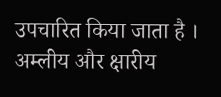उपचारित किया जाता है । अम्लीय और क्षारीय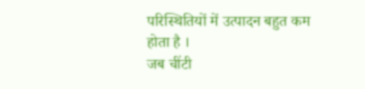परिस्थितियों में उत्पादन बहुत कम होता है ।
जब चींटी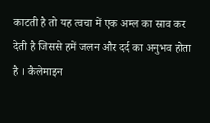काटती है तो यह त्वचा में एक अम्ल का स्राव कर देती है जिससे हमें जलन और दर्द का अनुभव होता है । कैलेमाइन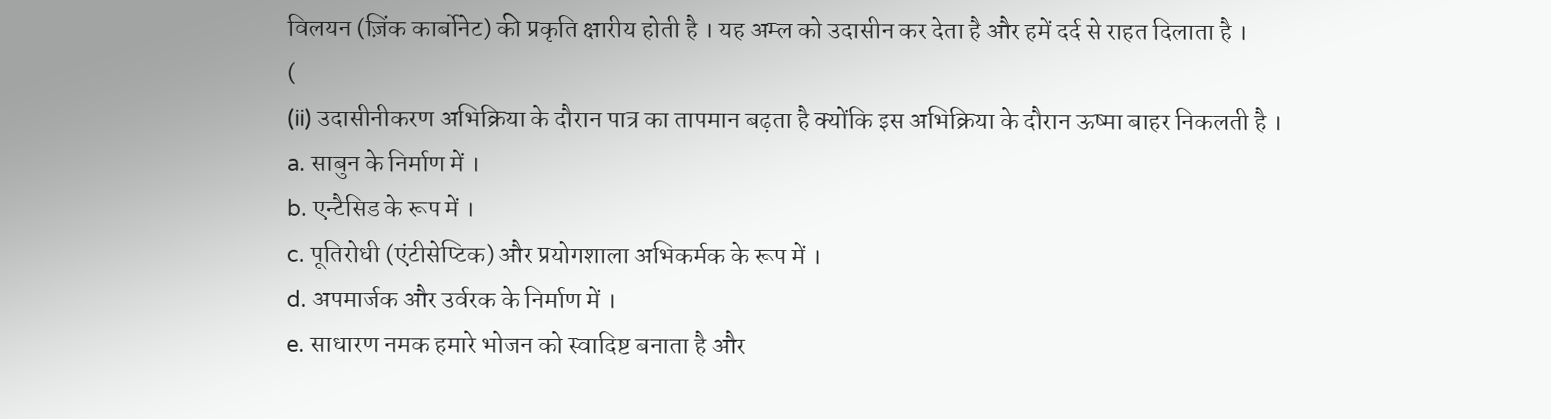विलयन (ज़िंक कार्बोनेट) की प्रकृति क्षारीय होती है । यह अम्ल को उदासीन कर देता है और हमें दर्द से राहत दिलाता है ।
(
(ii) उदासीनीकरण अभिक्रिया के दौरान पात्र का तापमान बढ़ता है क्योंकि इस अभिक्रिया के दौरान ऊष्मा बाहर निकलती है ।
a. साबुन के निर्माण में ।
b. एन्टैसिड के रूप में ।
c. पूतिरोधी (एंटीसेप्टिक) और प्रयोगशाला अभिकर्मक के रूप में ।
d. अपमार्जक और उर्वरक के निर्माण में ।
e. साधारण नमक हमारे भोजन को स्वादिष्ट बनाता है और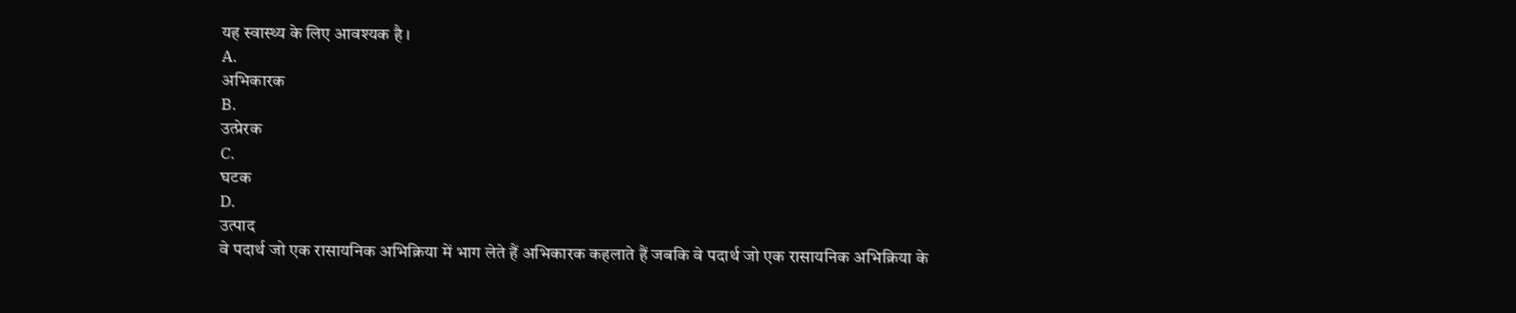यह स्वास्थ्य के लिए आवश्यक है ।
A.
अभिकारक
B.
उत्प्रेरक
C.
घटक
D.
उत्पाद
वे पदार्थ जो एक रासायनिक अभिक्रिया में भाग लेते हैं अभिकारक कहलाते हैं जबकि वे पदार्थ जो एक रासायनिक अभिक्रिया के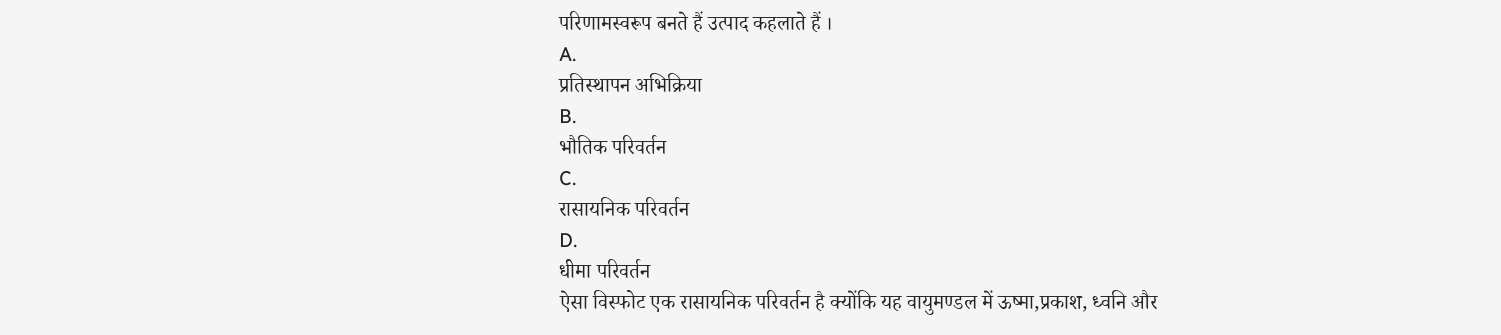परिणामस्वरूप बनते हैं उत्पाद कहलाते हैं ।
A.
प्रतिस्थापन अभिक्रिया
B.
भौतिक परिवर्तन
C.
रासायनिक परिवर्तन
D.
धीमा परिवर्तन
ऐसा विस्फोट एक रासायनिक परिवर्तन है क्योंकि यह वायुमण्डल में ऊष्मा,प्रकाश, ध्वनि और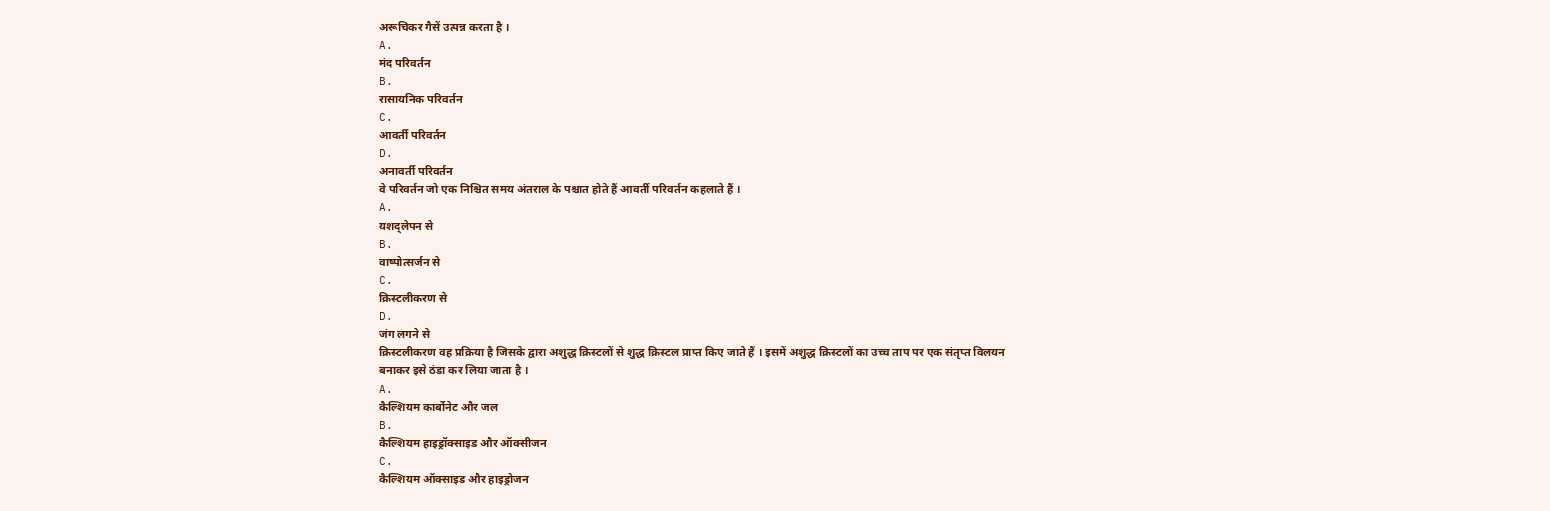अरूचिकर गैसें उत्पन्न करता है ।
A.
मंद परिवर्तन
B.
रासायनिक परिवर्तन
C.
आवर्ती परिवर्तन
D.
अनावर्ती परिवर्तन
वे परिवर्तन जो एक निश्चित समय अंतराल के पश्चात होते हैं आवर्ती परिवर्तन कहलाते हैं ।
A.
यशद्लेपन से
B.
वाष्पोत्सर्जन से
C.
क्रिस्टलीकरण से
D.
जंग लगने से
क्रिस्टलीकरण वह प्रक्रिया है जिसके द्वारा अशुद्ध क्रिस्टलों से शुद्ध क्रिस्टल प्राप्त किए जाते हैं । इसमें अशुद्ध क्रिस्टलों का उच्च ताप पर एक संतृप्त विलयन बनाकर इसे ठंडा कर लिया जाता है ।
A.
कैल्शियम कार्बोनेट और जल
B.
कैल्शियम हाइड्रॉक्साइड और ऑक्सीजन
C.
कैल्शियम ऑक्साइड और हाइड्रोजन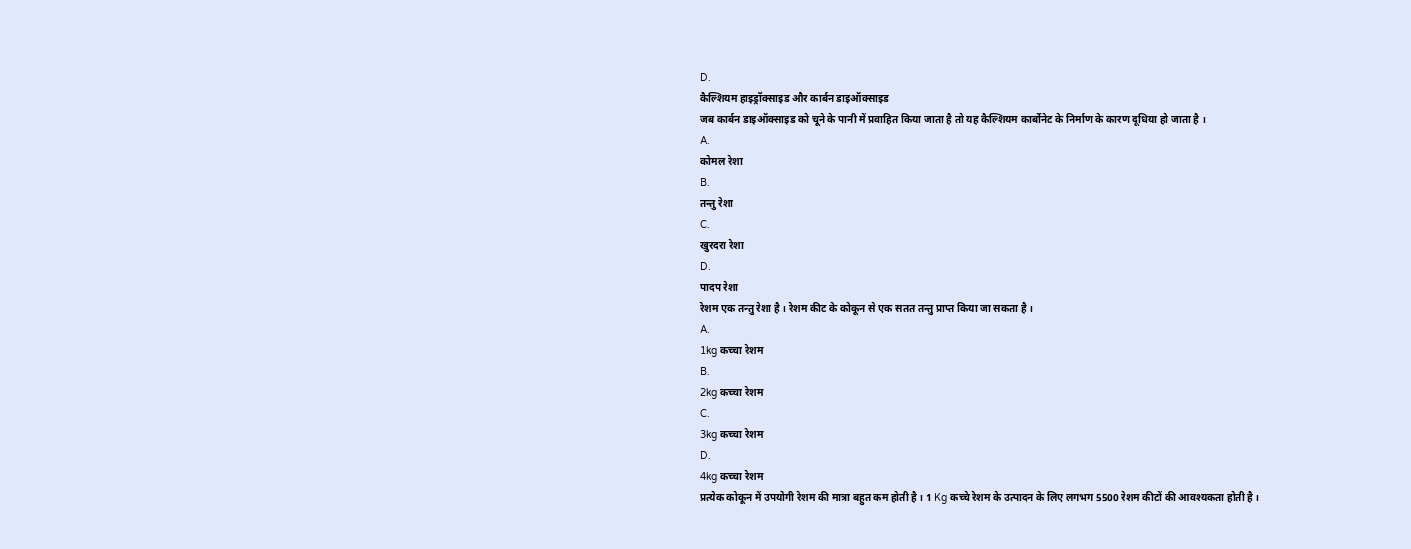D.
कैल्शियम हाइड्रॉक्साइड और कार्बन डाइऑक्साइड
जब कार्बन डाइऑक्साइड को चूने के पानी में प्रवाहित किया जाता है तो यह कैल्शियम कार्बोनेट के निर्माण के कारण दूधिया हो जाता है ।
A.
कोमल रेशा
B.
तन्तु रेशा
C.
खुरदरा रेशा
D.
पादप रेशा
रेशम एक तन्तु रेशा है । रेशम कीट के कोकून से एक सतत तन्तु प्राप्त किया जा सकता है ।
A.
1kg कच्चा रेशम
B.
2kg कच्चा रेशम
C.
3kg कच्चा रेशम
D.
4kg कच्चा रेशम
प्रत्येक कोकून में उपयोगी रेशम की मात्रा बहुत कम होती है । 1 Kg कच्चे रेशम के उत्पादन के लिए लगभग 5500 रेशम कीटों की आवश्यकता होती है ।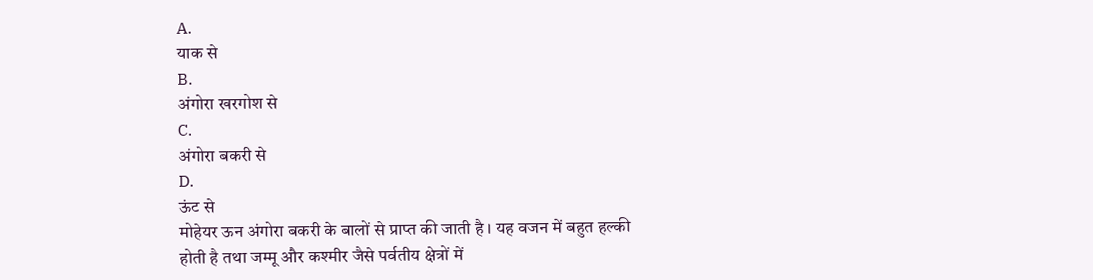A.
याक से
B.
अंगोरा खरगोश से
C.
अंगोरा बकरी से
D.
ऊंट से
मोहेयर ऊन अंगोरा बकरी के बालों से प्राप्त की जाती है । यह वजन में बहुत हल्की होती है तथा जम्मू और कश्मीर जैसे पर्वतीय क्षेत्रों में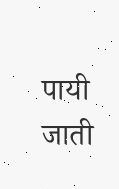पायी जाती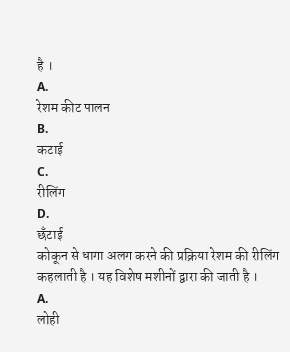है ।
A.
रेशम कीट पालन
B.
कटाई
C.
रीलिंग
D.
छँटाई
कोकून से धागा अलग करने की प्रक्रिया रेशम की रीलिंग कहलाती है । यह विशेष मशीनों द्वारा की जाती है ।
A.
लोही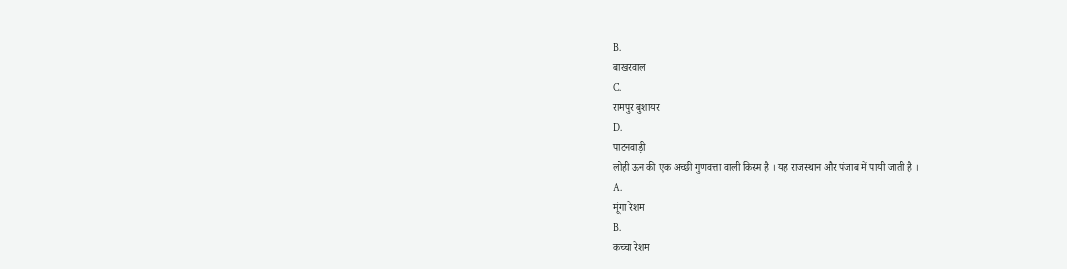B.
बाखरवाल
C.
रामपुर बुशायर
D.
पाटनवाड़ी
लोही ऊन की एक अच्छी गुणवत्ता वाली किस्म है । यह राजस्थान और पंजाब में पायी जाती है ।
A.
मूंगा रेशम
B.
कच्चा रेशम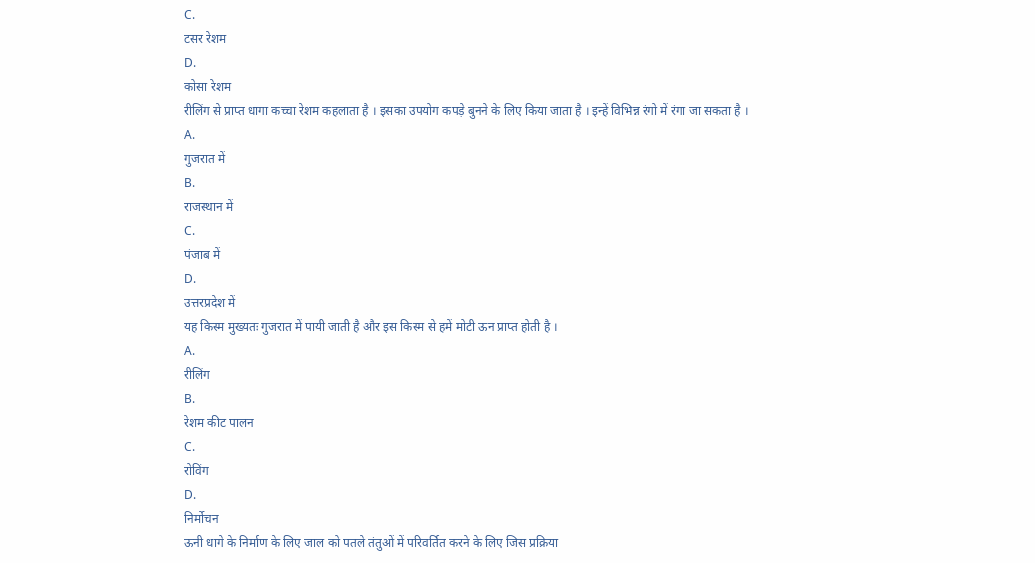C.
टसर रेशम
D.
कोसा रेशम
रीलिंग से प्राप्त धागा कच्चा रेशम कहलाता है । इसका उपयोग कपड़े बुनने के लिए किया जाता है । इन्हें विभिन्न रंगो में रंगा जा सकता है ।
A.
गुजरात में
B.
राजस्थान में
C.
पंजाब में
D.
उत्तरप्रदेश में
यह किस्म मुख्यतः गुजरात में पायी जाती है और इस किस्म से हमें मोटी ऊन प्राप्त होती है ।
A.
रीलिंग
B.
रेशम कीट पालन
C.
रोविंग
D.
निर्मोचन
ऊनी धागे के निर्माण के लिए जाल को पतले तंतुओं में परिवर्तित करने के लिए जिस प्रक्रिया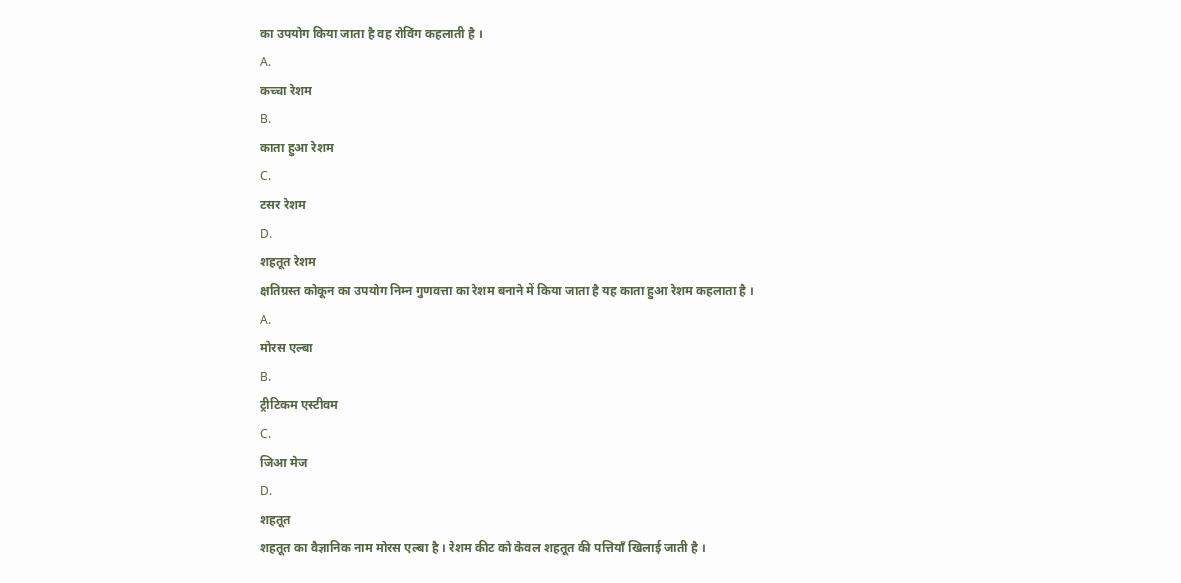का उपयोग किया जाता है वह रोविंग कहलाती है ।
A.
कच्चा रेशम
B.
काता हुआ रेशम
C.
टसर रेशम
D.
शहतूत रेशम
क्षतिग्रस्त कोकून का उपयोग निम्न गुणवत्ता का रेशम बनाने में किया जाता है यह काता हुआ रेशम कहलाता है ।
A.
मोरस एल्बा
B.
ट्रीटिकम एस्टीवम
C.
जिआ मेज
D.
शहतूत
शहतूत का वैज्ञानिक नाम मोरस एल्बा है । रेशम कीट को केवल शहतूत की पत्तियाँ खिलाई जाती है ।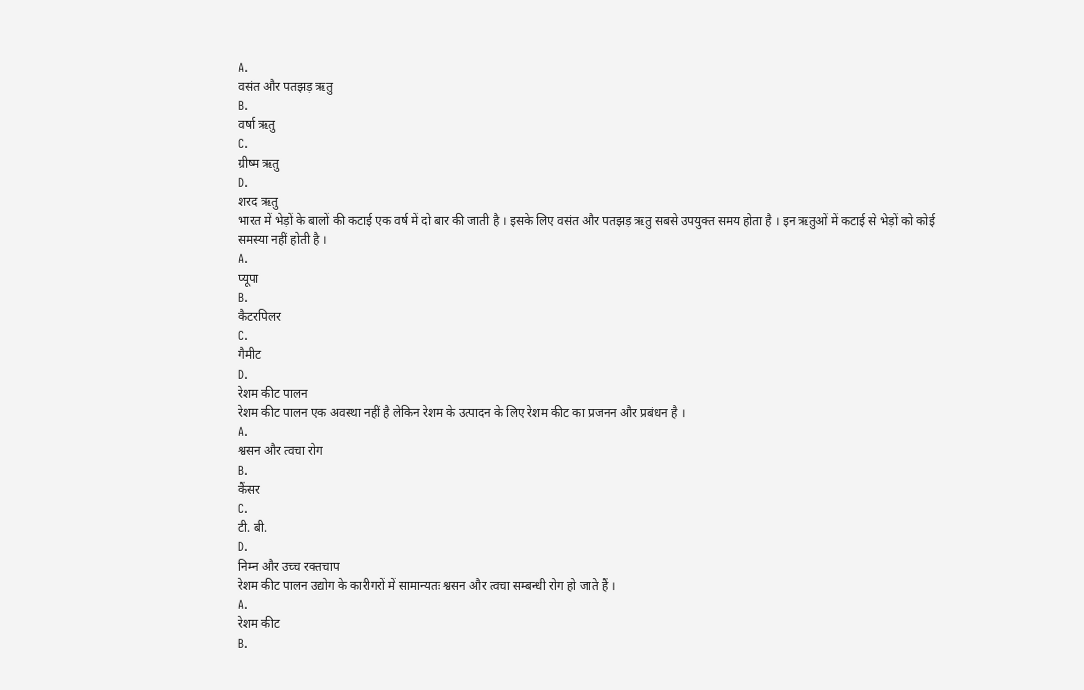A.
वसंत और पतझड़ ऋतु
B.
वर्षा ऋतु
C.
ग्रीष्म ऋतु
D.
शरद ऋतु
भारत में भेड़ों के बालों की कटाई एक वर्ष में दो बार की जाती है । इसके लिए वसंत और पतझड़ ऋतु सबसे उपयुक्त समय होता है । इन ऋतुओं में कटाई से भेड़ों को कोई समस्या नहीं होती है ।
A.
प्यूपा
B.
कैटरपिलर
C.
गैमीट
D.
रेशम कीट पालन
रेशम कीट पालन एक अवस्था नहीं है लेकिन रेशम के उत्पादन के लिए रेशम कीट का प्रजनन और प्रबंधन है ।
A.
श्वसन और त्वचा रोग
B.
कैंसर
C.
टी. बी.
D.
निम्न और उच्च रक्तचाप
रेशम कीट पालन उद्योग के कारीगरों में सामान्यतः श्वसन और त्वचा सम्बन्धी रोग हो जाते हैं ।
A.
रेशम कीट
B.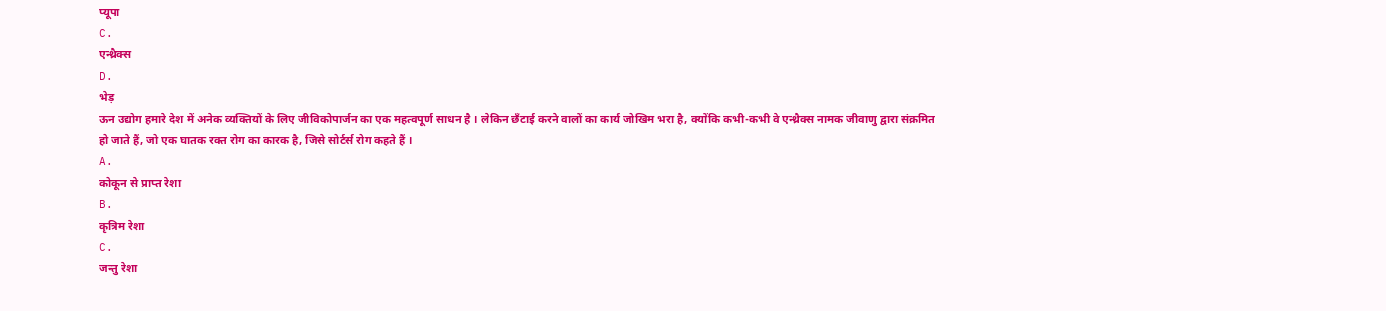प्यूपा
C.
एन्थ्रैक्स
D.
भेड़
ऊन उद्योग हमारे देश में अनेक व्यक्तियों के लिए जीविकोपार्जन का एक महत्वपूर्ण साधन है । लेकिन छँटाई करने वालों का कार्य जोखिम भरा है, क्योंकि कभी-कभी वे एन्थ्रैक्स नामक जीवाणु द्वारा संक्रमित हो जाते हैं, जो एक घातक रक्त रोग का कारक है, जिसे सोर्टर्स रोग कहते हैं ।
A.
कोकून से प्राप्त रेशा
B.
कृत्रिम रेशा
C.
जन्तु रेशा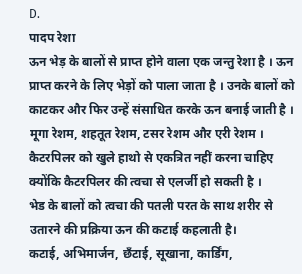D.
पादप रेशा
ऊन भेड़ के बालों से प्राप्त होने वाला एक जन्तु रेशा है । ऊन प्राप्त करने के लिए भेड़ों को पाला जाता है । उनके बालों को काटकर और फिर उन्हें संसाधित करके ऊन बनाई जाती है ।
मूगा रेशम, शहतूत रेशम, टसर रेशम और एरी रेशम ।
कैटरपिलर को खुले हाथो से एकत्रित नहीं करना चाहिए क्योंकि कैटरपिलर की त्वचा से एलर्जी हो सकती है ।
भेड के बालों को त्वचा की पतली परत के साथ शरीर से उतारने की प्रक्रिया ऊन की कटाई कहलाती है।
कटाई, अभिमार्जन, छँटाई, सूखाना, कार्डिंग,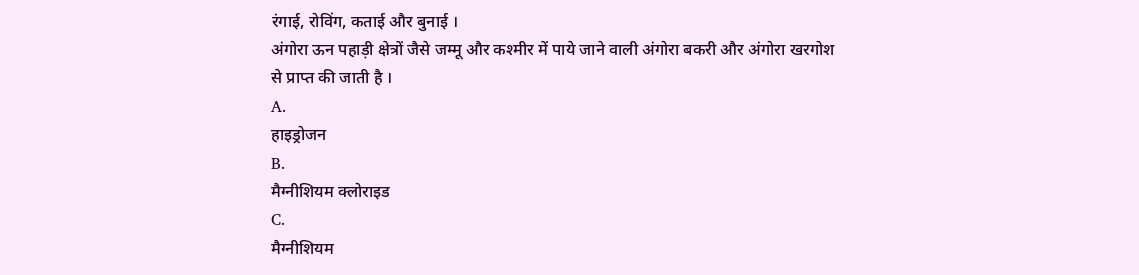रंगाई, रोविंग, कताई और बुनाई ।
अंगोरा ऊन पहाड़ी क्षेत्रों जैसे जम्मू और कश्मीर में पाये जाने वाली अंगोरा बकरी और अंगोरा खरगोश से प्राप्त की जाती है ।
A.
हाइड्रोजन
B.
मैग्नीशियम क्लोराइड
C.
मैग्नीशियम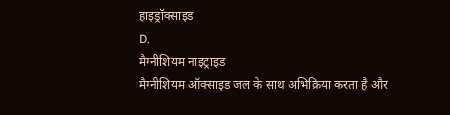हाइड्रॉक्साइड
D.
मैग्नीशियम नाइट्राइड
मैग्नीशियम ऑक्साइड जल के साथ अभिक्रिया करता है और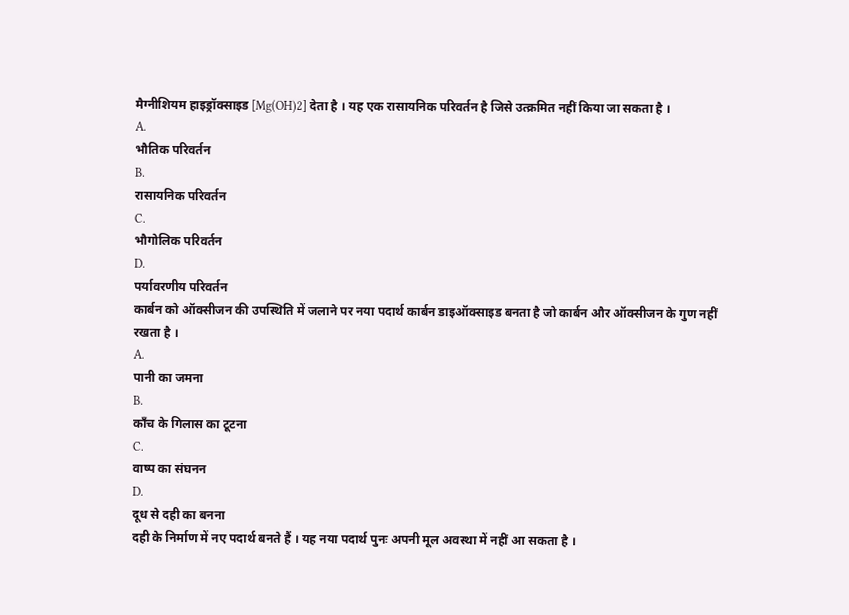मैग्नीशियम हाइड्रॉक्साइड [Mg(OH)2] देता है । यह एक रासायनिक परिवर्तन है जिसे उत्क्रमित नहीं किया जा सकता है ।
A.
भौतिक परिवर्तन
B.
रासायनिक परिवर्तन
C.
भौगोलिक परिवर्तन
D.
पर्यावरणीय परिवर्तन
कार्बन को ऑक्सीजन की उपस्थिति में जलाने पर नया पदार्थ कार्बन डाइऑक्साइड बनता है जो कार्बन और ऑक्सीजन के गुण नहीं रखता है ।
A.
पानी का जमना
B.
काँच के गिलास का टूटना
C.
वाष्प का संघनन
D.
दूध से दही का बनना
दही के निर्माण में नए पदार्थ बनते हैं । यह नया पदार्थ पुनः अपनी मूल अवस्था में नहीं आ सकता है ।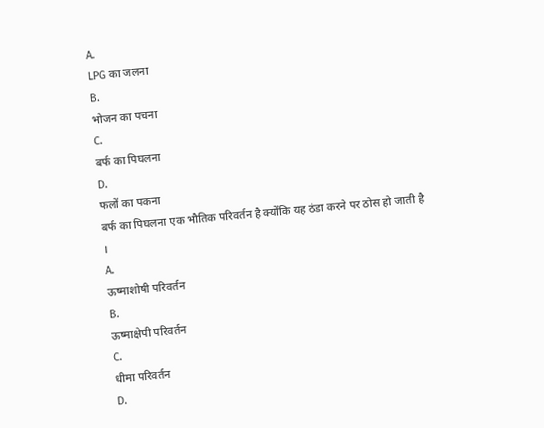A.
LPG का जलना
B.
भोजन का पचना
C.
बर्फ का पिघलना
D.
फलों का पकना
बर्फ का पिघलना एक भौतिक परिवर्तन है क्योंकि यह ठंडा करने पर ठोस हो जाती है ।
A.
ऊष्माशोषी परिवर्तन
B.
ऊष्माक्षेपी परिवर्तन
C.
धीमा परिवर्तन
D.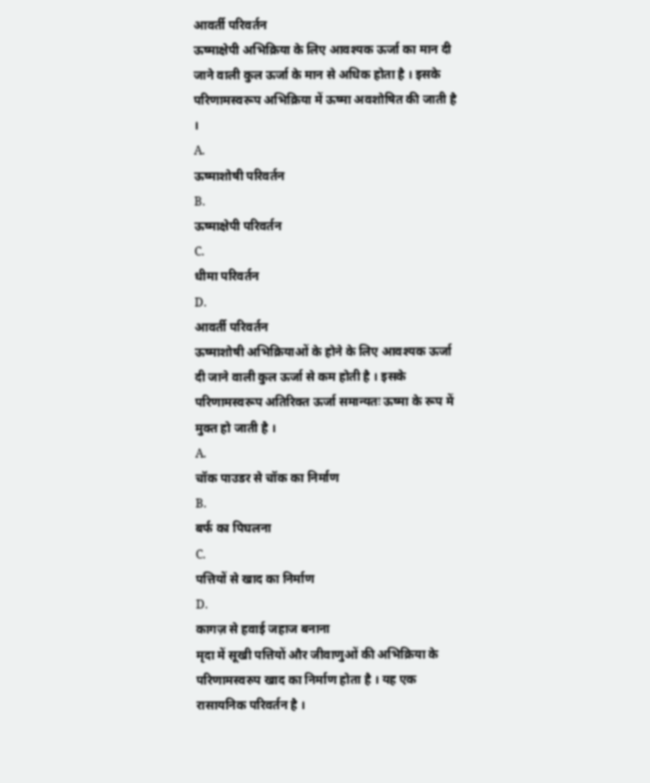आवर्ती परिवर्तन
ऊष्माक्षेपी अभिक्रिया के लिए आवश्यक ऊर्जा का मान दी जाने वाली कुल ऊर्जा के मान से अधिक होता है । इसके परिणामस्वरूप अभिक्रिया में ऊष्मा अवशोषित की जाती है ।
A.
ऊष्माशोषी परिवर्तन
B.
ऊष्माक्षेपी परिवर्तन
C.
धीमा परिवर्तन
D.
आवर्ती परिवर्तन
ऊष्माशोषी अभिक्रियाओं के होने के लिए आवश्यक ऊर्जा दी जाने वाली कुल ऊर्जा से कम होती है । इसके परिणामस्वरूप अतिरिक्त ऊर्जा समान्यतः ऊष्मा के रूप में मुक्त हो जाती है ।
A.
चॉक पाउडर से चॉक का निर्माण
B.
बर्फ का पिघलना
C.
पत्तियों से खाद का निर्माण
D.
कागज़ से हवाई जहाज बनाना
मृदा में सूखी पत्तियों और जीवाणुओं की अभिक्रिया के परिणामस्वरुप खाद का निर्माण होता है । यह एक रासायनिक परिवर्तन है ।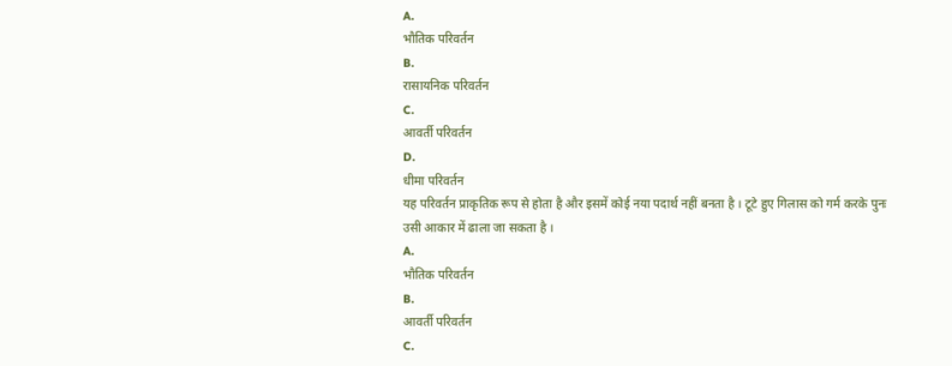A.
भौतिक परिवर्तन
B.
रासायनिक परिवर्तन
C.
आवर्ती परिवर्तन
D.
धीमा परिवर्तन
यह परिवर्तन प्राकृतिक रूप से होता है और इसमें कोई नया पदार्थ नहीं बनता है । टूटे हुए गिलास को गर्म करके पुनः उसी आकार में ढाला जा सकता है ।
A.
भौतिक परिवर्तन
B.
आवर्ती परिवर्तन
C.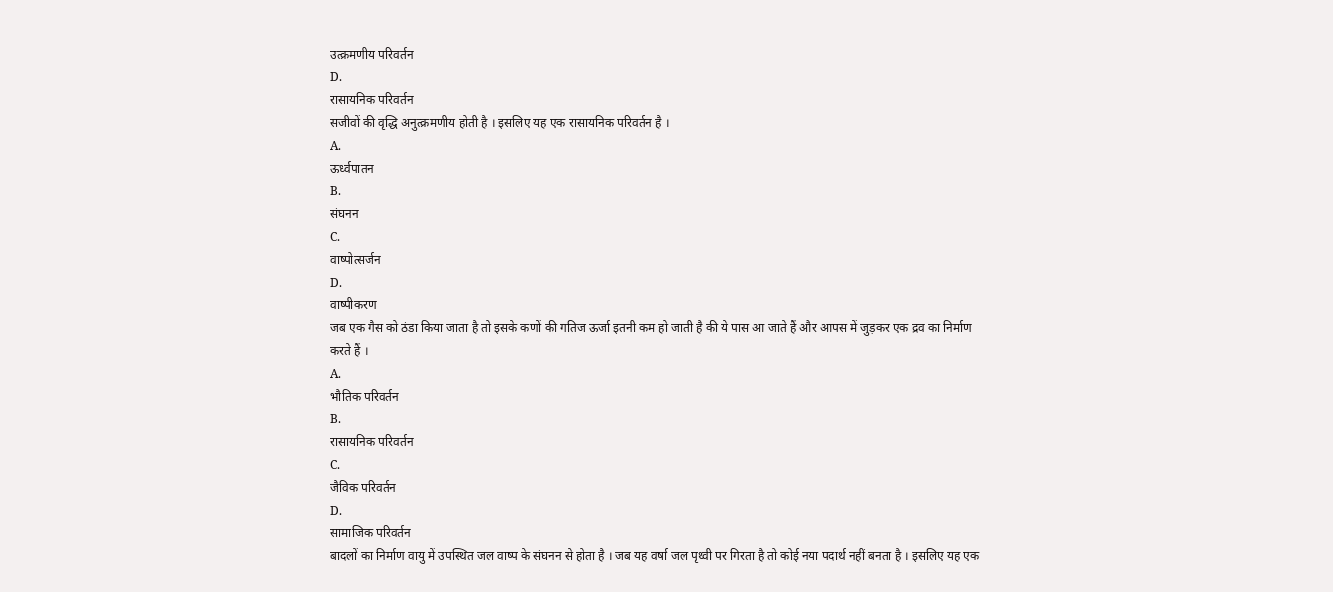उत्क्रमणीय परिवर्तन
D.
रासायनिक परिवर्तन
सजीवों की वृद्धि अनुत्क्रमणीय होती है । इसलिए यह एक रासायनिक परिवर्तन है ।
A.
ऊर्ध्वपातन
B.
संघनन
C.
वाष्पोत्सर्जन
D.
वाष्पीकरण
जब एक गैस को ठंडा किया जाता है तो इसके कणों की गतिज ऊर्जा इतनी कम हो जाती है की ये पास आ जाते हैं और आपस में जुड़कर एक द्रव का निर्माण करते हैं ।
A.
भौतिक परिवर्तन
B.
रासायनिक परिवर्तन
C.
जैविक परिवर्तन
D.
सामाजिक परिवर्तन
बादलों का निर्माण वायु में उपस्थित जल वाष्प के संघनन से होता है । जब यह वर्षा जल पृथ्वी पर गिरता है तो कोई नया पदार्थ नहीं बनता है । इसलिए यह एक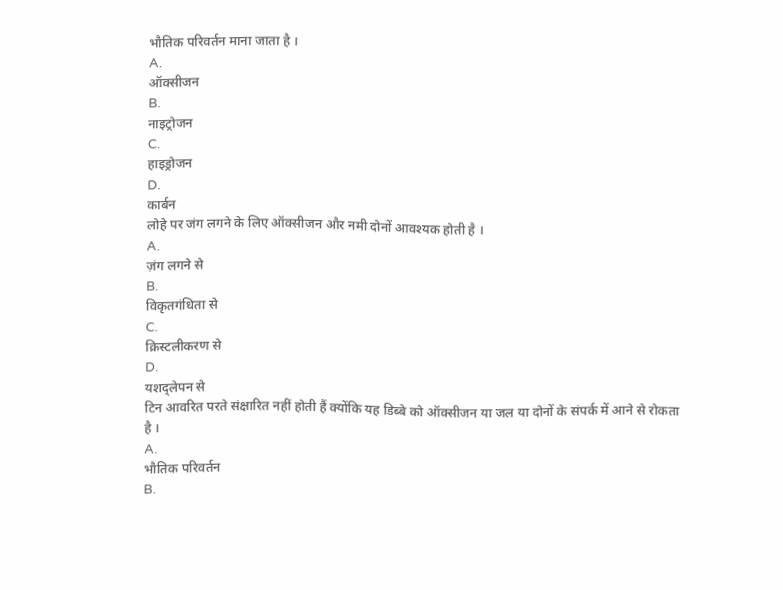भौतिक परिवर्तन माना जाता है ।
A.
ऑक्सीजन
B.
नाइट्रोजन
C.
हाइड्रोजन
D.
कार्बन
लोहे पर जंग लगने के लिए ऑक्सीजन और नमी दोनों आवश्यक होती है ।
A.
ज़ंग लगने से
B.
विकृतगंधिता से
C.
क्रिस्टलीकरण से
D.
यशद्लेपन से
टिन आवरित परते संक्षारित नहीं होती हैं क्योंकि यह डिब्बे को ऑक्सीजन या जल या दोनों के संपर्क में आने से रोकता है ।
A.
भौतिक परिवर्तन
B.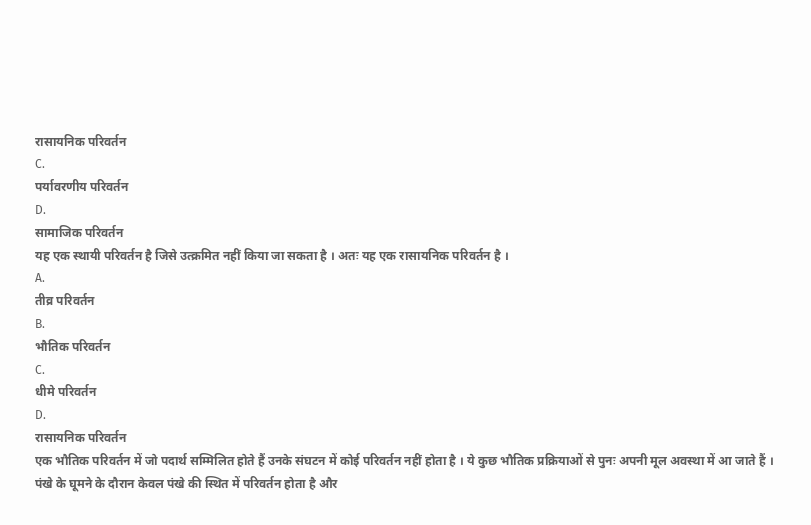रासायनिक परिवर्तन
C.
पर्यावरणीय परिवर्तन
D.
सामाजिक परिवर्तन
यह एक स्थायी परिवर्तन है जिसे उत्क्रमित नहीं किया जा सकता है । अतः यह एक रासायनिक परिवर्तन है ।
A.
तीव्र परिवर्तन
B.
भौतिक परिवर्तन
C.
धीमे परिवर्तन
D.
रासायनिक परिवर्तन
एक भौतिक परिवर्तन में जो पदार्थ सम्मिलित होते हैं उनके संघटन में कोई परिवर्तन नहीं होता है । ये कुछ भौतिक प्रक्रियाओं से पुनः अपनी मूल अवस्था में आ जाते हैं ।
पंखे के घूमने के दौरान केवल पंखे की स्थित में परिवर्तन होता है और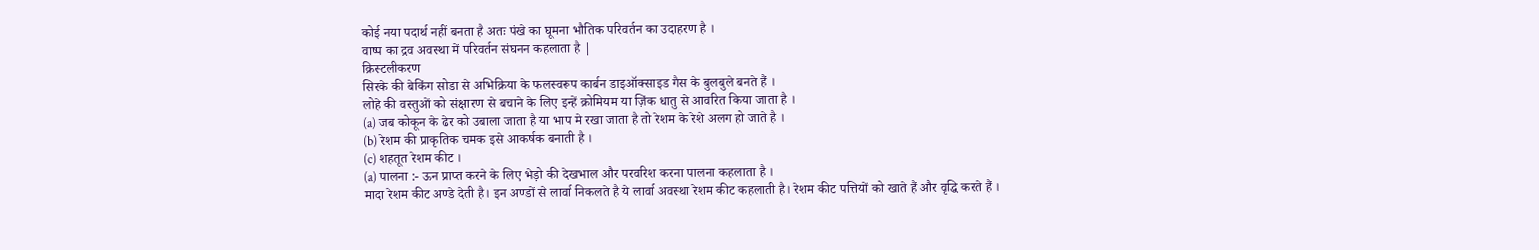कोई नया पदार्थ नहीं बनता है अतः पंखे का घूमना भौतिक परिवर्तन का उदाहरण है ।
वाष्प का द्रव अवस्था में परिवर्तन संघनन कहलाता है |
क्रिस्टलीकरण
सिरके की बेकिंग सोडा से अभिक्रिया के फलस्वरूप कार्बन डाइऑक्साइड गैस के बुलबुले बनते हैं ।
लोहे की वस्तुओं को संक्षारण से बचाने के लिए इन्हें क्रोमियम या ज़िंक धातु से आवरित किया जाता है ।
(a) जब कोकून के ढेर को उबाला जाता है या भाप मे रखा जाता है तो रेशम के रेशे अलग हो जाते है ।
(b) रेशम की प्राकृतिक चमक इसे आकर्षक बनाती है ।
(c) शहतूत रेशम कीट ।
(a) पालना :- ऊन प्राप्त करने के लिए भेड़ो की देखभाल और परवरिश करना पालना कहलाता है ।
मादा रेशम कीट अण्डे देती है। इन अण्डों से लार्वा निकलते है ये लार्वा अवस्था रेशम कीट कहलाती है। रेशम कीट पत्तियों को खाते हैं और वृद्धि करते हैं ।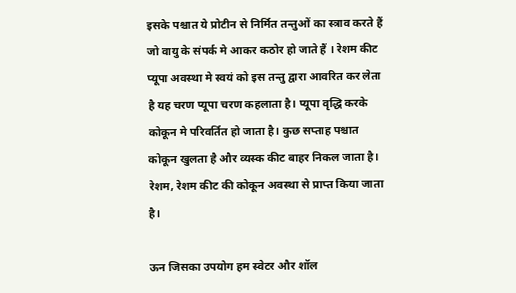इसके पश्चात ये प्रोटीन से निर्मित तन्तुओं का स्त्राव करते हैं जो वायु के संपर्क मे आकर कठोर हो जाते हैं । रेशम कीट प्यूपा अवस्था मे स्वयं को इस तन्तु द्वारा आवरित कर लेता है यह चरण प्यूपा चरण कहलाता है। प्यूपा वृद्धि करके कोकून मे परिवर्तित हो जाता है। कुछ सप्ताह पश्चात कोकून खुलता है और व्यस्क कीट बाहर निकल जाता है। रेशम, रेशम कीट की कोकून अवस्था से प्राप्त किया जाता है।

ऊन जिसका उपयोग हम स्वेटर और शॉल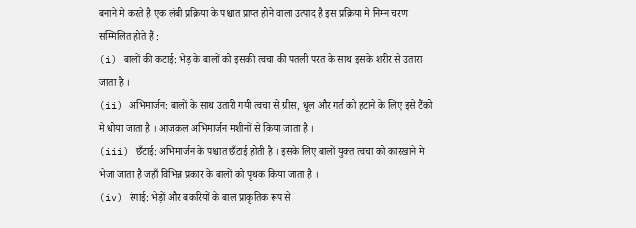बनाने मे करते है एक लंबी प्रक्रिया के पश्चात प्राप्त होने वाला उत्पाद है इस प्रक्रिया मे निम्न चरण सम्मिलित होते हैं :
(i) बालों की कटाई: भेड़ के बालों को इसकी त्वचा की पतली परत के साथ इसके शरीर से उतारा जाता है ।
(ii) अभिमार्जन: बालों के साथ उतारी गयी त्वचा से ग्रीस, धूल और गर्त को हटाने के लिए इसे टैंको मे धोया जाता है । आजकल अभिमार्जन मशीनों से किया जाता है ।
(iii) छँटाई: अभिमार्जन के पश्चात छँटाई होती है । इसके लिए बालों युक्त त्वचा को कारखाने मे भेजा जाता है जहाँ विभिन्न प्रकार के बालों को पृथक किया जाता है ।
(iv) रंगाई: भेड़ों और बकरियों के बाल प्राकृतिक रूप से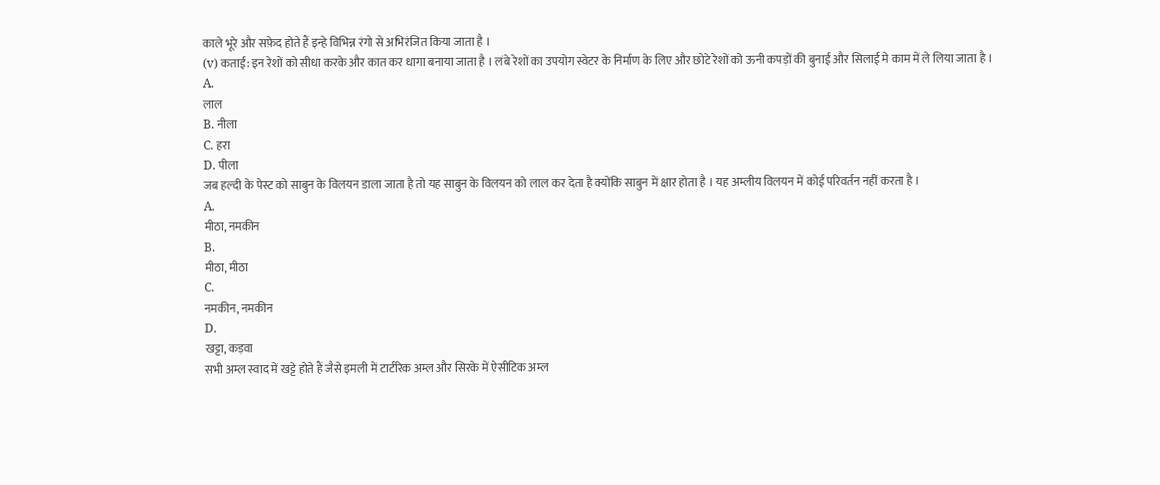काले भूरे और सफ़ेद होते हैं इन्हे विभिन्न रंगो से अभिरंजित किया जाता है ।
(v) कताई: इन रेशों को सीधा करके और कात कर धागा बनाया जाता है । लंबे रेशों का उपयोग स्वेटर के निर्माण के लिए और छोटे रेशों को ऊनी कपड़ों की बुनाई और सिलाई मे काम में ले लिया जाता है ।
A.
लाल
B. नीला
C. हरा
D. पीला
जब हल्दी के पेस्ट को साबुन के विलयन डाला जाता है तो यह साबुन के विलयन को लाल कर देता है क्योंकि साबुन में क्षार होता है । यह अम्लीय विलयन में कोई परिवर्तन नहीं करता है ।
A.
मीठा, नमकीन
B.
मीठा, मीठा
C.
नमकीन, नमकीन
D.
खट्टा, कड़वा
सभी अम्ल स्वाद में खट्टे होते हैं जैसे इमली में टार्टरिक अम्ल और सिरके में ऐसीटिक अम्ल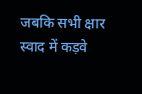जबकि सभी क्षार स्वाद में कड़वे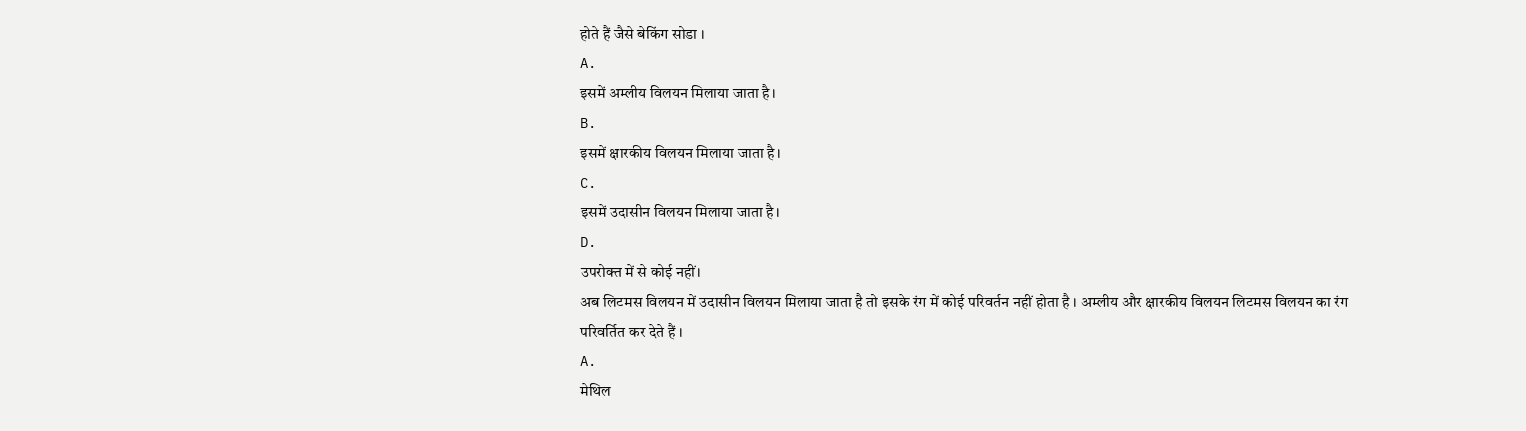होते हैं जैसे बेकिंग सोडा ।
A.
इसमें अम्लीय विलयन मिलाया जाता है।
B.
इसमें क्षारकीय विलयन मिलाया जाता है।
C.
इसमें उदासीन विलयन मिलाया जाता है।
D.
उपरोक्त में से कोई नहीं।
अब लिटमस विलयन में उदासीन विलयन मिलाया जाता है तो इसके रंग में कोई परिवर्तन नहीं होता है । अम्लीय और क्षारकीय विलयन लिटमस विलयन का रंग परिवर्तित कर देते हैं ।
A.
मेथिल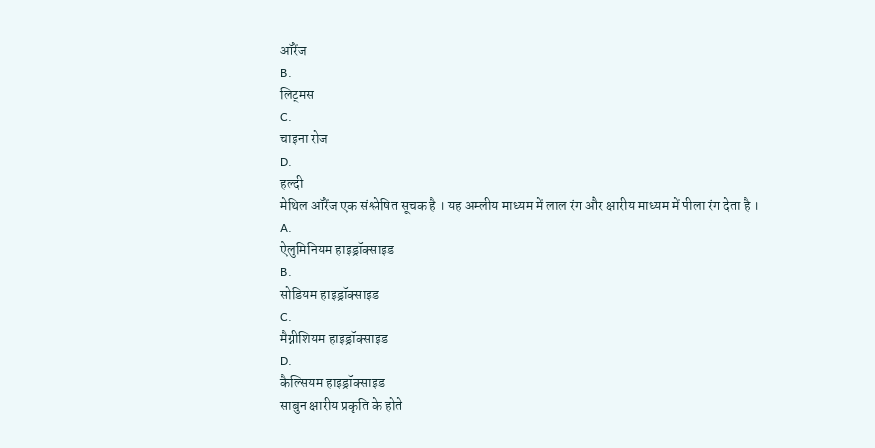ऑरेंज
B.
लिट्मस
C.
चाइना रोज
D.
हल्दी
मेथिल ऑरेंज एक संश्लेषित सूचक है । यह अम्लीय माध्यम में लाल रंग और क्षारीय माध्यम में पीला रंग देता है ।
A.
ऐलुमिनियम हाइड्रॉक्साइड
B.
सोडियम हाइड्रॉक्साइड
C.
मैग्नीशियम हाइड्रॉक्साइड
D.
कैल्सियम हाइड्रॉक्साइड
साबुन क्षारीय प्रकृति के होते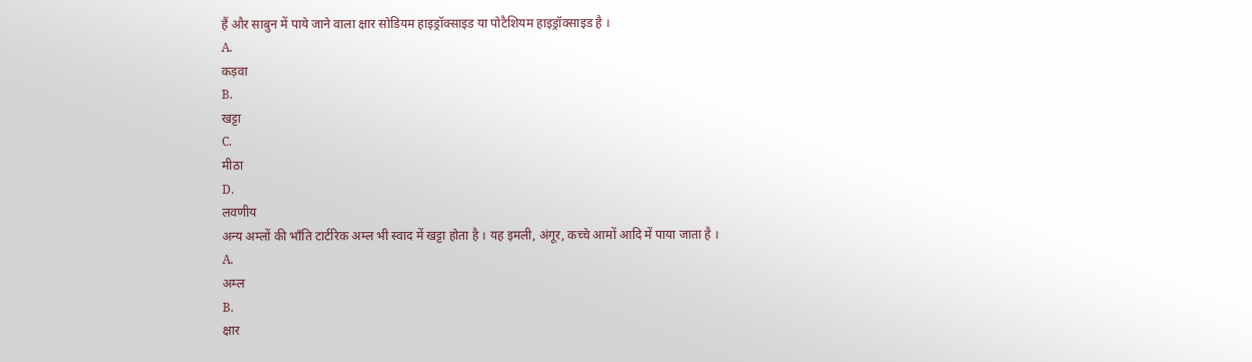हैं और साबुन में पाये जाने वाला क्षार सोडियम हाइड्रॉक्साइड या पोटैशियम हाइड्रॉक्साइड है ।
A.
कड़वा
B.
खट्टा
C.
मीठा
D.
लवणीय
अन्य अम्लों की भाँति टार्टरिक अम्ल भी स्वाद में खट्टा होता है । यह इमली, अंगूर, कच्चे आमों आदि में पाया जाता है ।
A.
अम्ल
B.
क्षार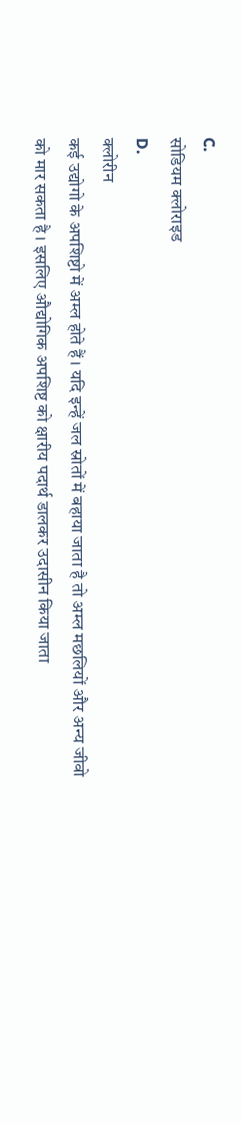C.
सोडियम क्लोराइड
D.
क्लोरीन
कई उद्योगो के अपशिष्टो में अम्ल होते हैं । यदि इन्हें जल स्रोतों में बहाया जाता है तो अम्ल मछलियों और अन्य जीवो को मार सकता है । इसलिए औद्योगिक अपशिष्ट को क्षारीय पदार्थ डालकर उदासीन किया जाता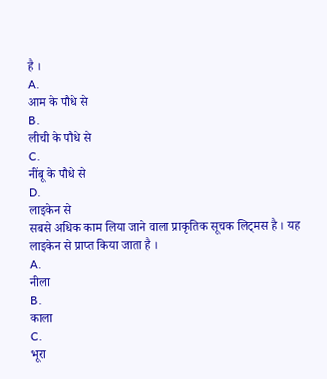है ।
A.
आम के पौधे से
B.
लीची के पौधे से
C.
नींबू के पौधे से
D.
लाइकेन से
सबसे अधिक काम लिया जाने वाला प्राकृतिक सूचक लिट्मस है । यह लाइकेन से प्राप्त किया जाता है ।
A.
नीला
B.
काला
C.
भूरा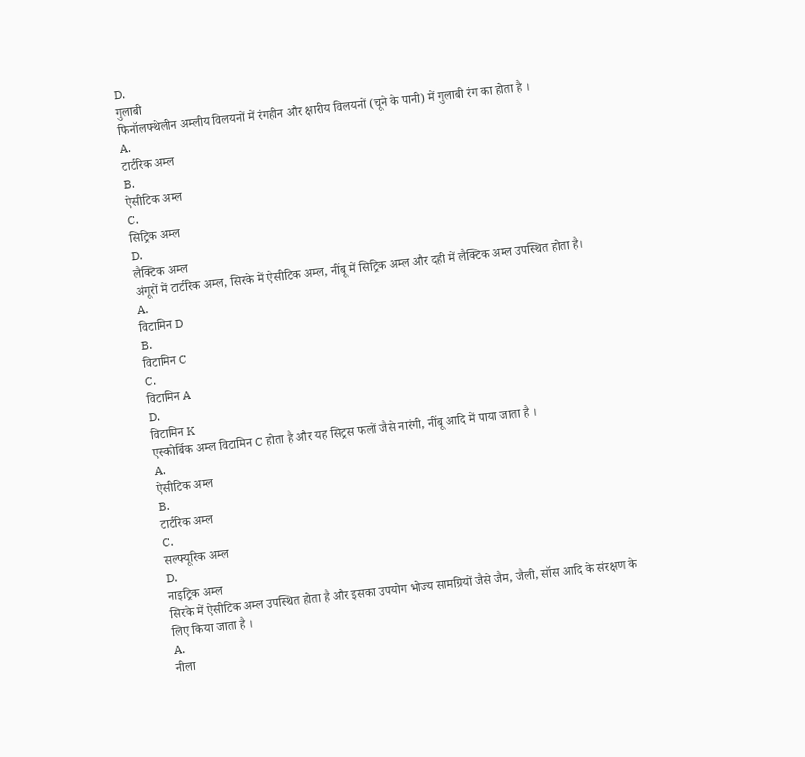D.
गुलाबी
फिनॉलफ्थेलीन अम्लीय विलयनों में रंगहीन और क्षारीय विलयनों (चूने के पानी) में गुलाबी रंग का होता है ।
A.
टार्टरिक अम्ल
B.
ऐसीटिक अम्ल
C.
सिट्रिक अम्ल
D.
लैक्टिक अम्ल
अंगूरों में टार्टरिक अम्ल, सिरके में ऐसीटिक अम्ल, नींबू में सिट्रिक अम्ल और दही में लैक्टिक अम्ल उपस्थित होता है।
A.
विटामिन D
B.
विटामिन C
C.
विटामिन A
D.
विटामिन K
एस्कोर्बिक अम्ल विटामिन C होता है और यह सिट्रस फलों जैसे नारंगी, नींबू आदि में पाया जाता है ।
A.
ऐसीटिक अम्ल
B.
टार्टरिक अम्ल
C.
सल्फ्यूरिक अम्ल
D.
नाइट्रिक अम्ल
सिरके में ऐसीटिक अम्ल उपस्थित होता है और इसका उपयोग भोज्य सामग्रियों जैसे जैम, जैली, सॉस आदि के संरक्षण के लिए किया जाता है ।
A.
नीला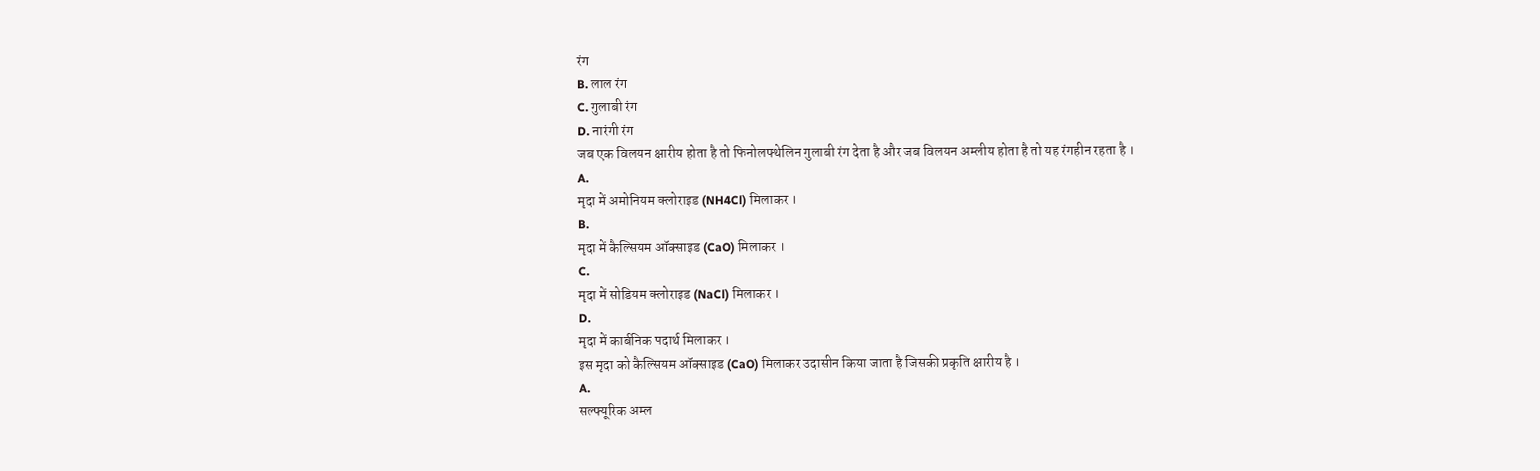रंग
B. लाल रंग
C. गुलाबी रंग
D. नारंगी रंग
जब एक विलयन क्षारीय होता है तो फिनोलफ्थेलिन गुलाबी रंग देता है और जब विलयन अम्लीय होता है तो यह रंगहीन रहता है ।
A.
मृदा में अमोनियम क्लोराइड (NH4Cl) मिलाकर ।
B.
मृदा में कैल्सियम ऑक्साइड (CaO) मिलाकर ।
C.
मृदा में सोडियम क्लोराइड (NaCl) मिलाकर ।
D.
मृदा में कार्बनिक पदार्थ मिलाकर ।
इस मृदा को कैल्सियम ऑक्साइड (CaO) मिलाकर उदासीन किया जाता है जिसकी प्रकृति क्षारीय है ।
A.
सल्फ्यूरिक अम्ल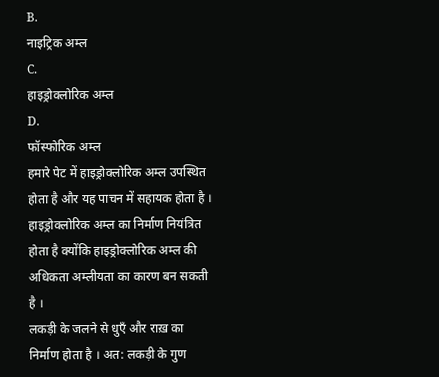B.
नाइट्रिक अम्ल
C.
हाइड्रोक्लोरिक अम्ल
D.
फॉस्फोरिक अम्ल
हमारे पेट में हाइड्रोक्लोरिक अम्ल उपस्थित होता है और यह पाचन में सहायक होता है । हाइड्रोक्लोरिक अम्ल का निर्माण नियंत्रित होता है क्योंकि हाइड्रोक्लोरिक अम्ल की अधिकता अम्लीयता का कारण बन सकती है ।
लकड़ी के जलने से धुएँ और राख़ का निर्माण होता है । अत: लकड़ी के गुण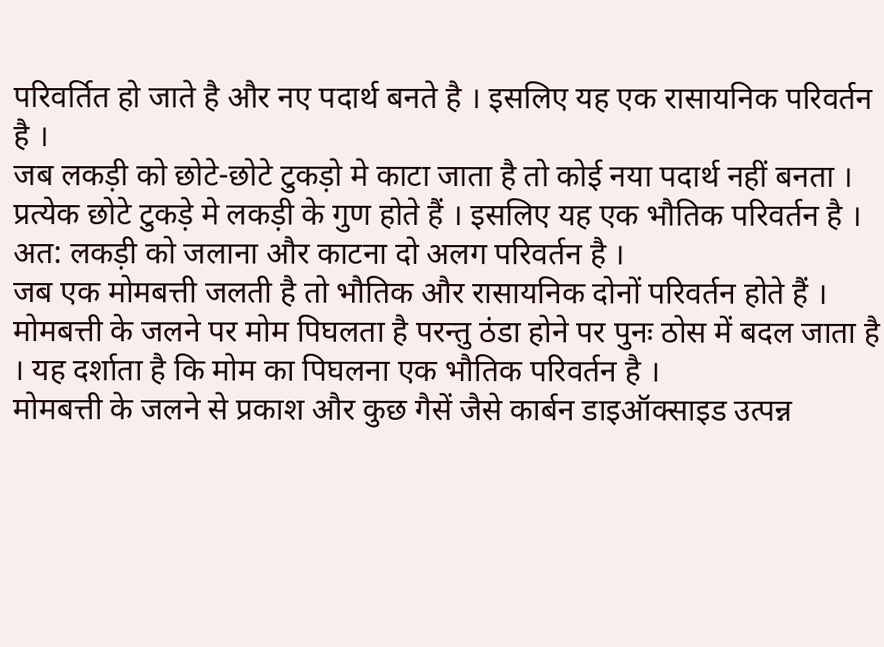परिवर्तित हो जाते है और नए पदार्थ बनते है । इसलिए यह एक रासायनिक परिवर्तन है ।
जब लकड़ी को छोटे-छोटे टुकड़ो मे काटा जाता है तो कोई नया पदार्थ नहीं बनता । प्रत्येक छोटे टुकड़े मे लकड़ी के गुण होते हैं । इसलिए यह एक भौतिक परिवर्तन है । अत: लकड़ी को जलाना और काटना दो अलग परिवर्तन है ।
जब एक मोमबत्ती जलती है तो भौतिक और रासायनिक दोनों परिवर्तन होते हैं ।
मोमबत्ती के जलने पर मोम पिघलता है परन्तु ठंडा होने पर पुनः ठोस में बदल जाता है । यह दर्शाता है कि मोम का पिघलना एक भौतिक परिवर्तन है ।
मोमबत्ती के जलने से प्रकाश और कुछ गैसें जैसे कार्बन डाइऑक्साइड उत्पन्न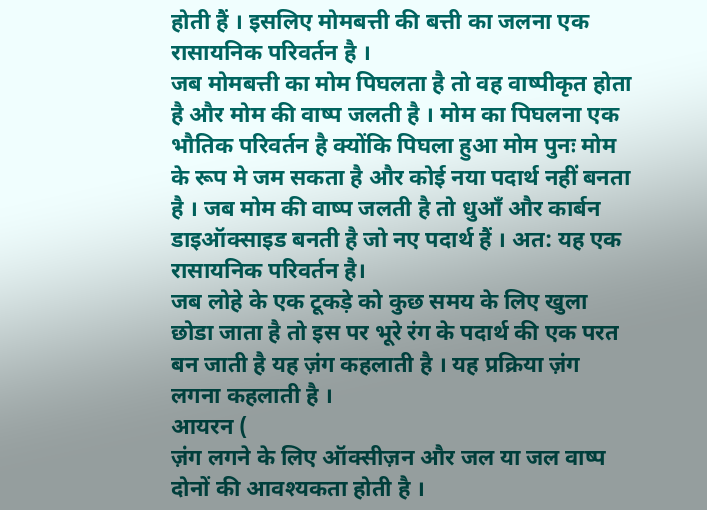होती हैं । इसलिए मोमबत्ती की बत्ती का जलना एक रासायनिक परिवर्तन है ।
जब मोमबत्ती का मोम पिघलता है तो वह वाष्पीकृत होता है और मोम की वाष्प जलती है । मोम का पिघलना एक भौतिक परिवर्तन है क्योंकि पिघला हुआ मोम पुनः मोम के रूप मे जम सकता है और कोई नया पदार्थ नहीं बनता है । जब मोम की वाष्प जलती है तो धुआँ और कार्बन डाइऑक्साइड बनती है जो नए पदार्थ हैं । अत: यह एक रासायनिक परिवर्तन है।
जब लोहे के एक टूकड़े को कुछ समय के लिए खुला छोडा जाता है तो इस पर भूरे रंग के पदार्थ की एक परत बन जाती है यह ज़ंग कहलाती है । यह प्रक्रिया ज़ंग लगना कहलाती है ।
आयरन (
ज़ंग लगने के लिए ऑक्सीज़न और जल या जल वाष्प दोनों की आवश्यकता होती है ।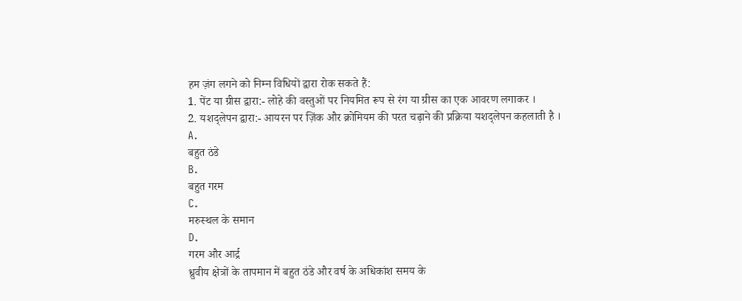हम ज़ंग लगने को निम्न विधियों द्वारा रोक सकते हैं:
1. पेंट या ग्रीस द्वारा:- लोहे की वस्तुओं पर नियमित रूप से रंग या ग्रीस का एक आवरण लगाकर ।
2. यशद्लेपन द्वारा:- आयरन पर ज़िंक और क्रोमियम की परत चढ़ाने की प्रक्रिया यशद्लेपन कहलाती है ।
A.
बहुत ठंडे
B.
बहुत गरम
C.
मरुस्थल के समान
D.
गरम और आर्द्र
ध्रुवीय क्षेत्रों के तापमान में बहुत ठंडे और वर्ष के अधिकांश समय के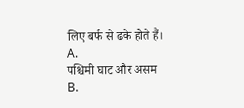लिए बर्फ से ढके होते हैं।
A.
पश्चिमी घाट और असम
B.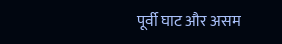पूर्वी घाट और असम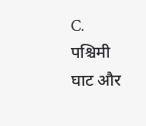C.
पश्चिमी घाट और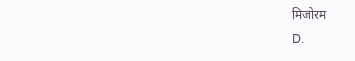मिजोरम
D.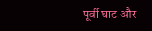पूर्वी घाट और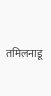तमिलनाडू